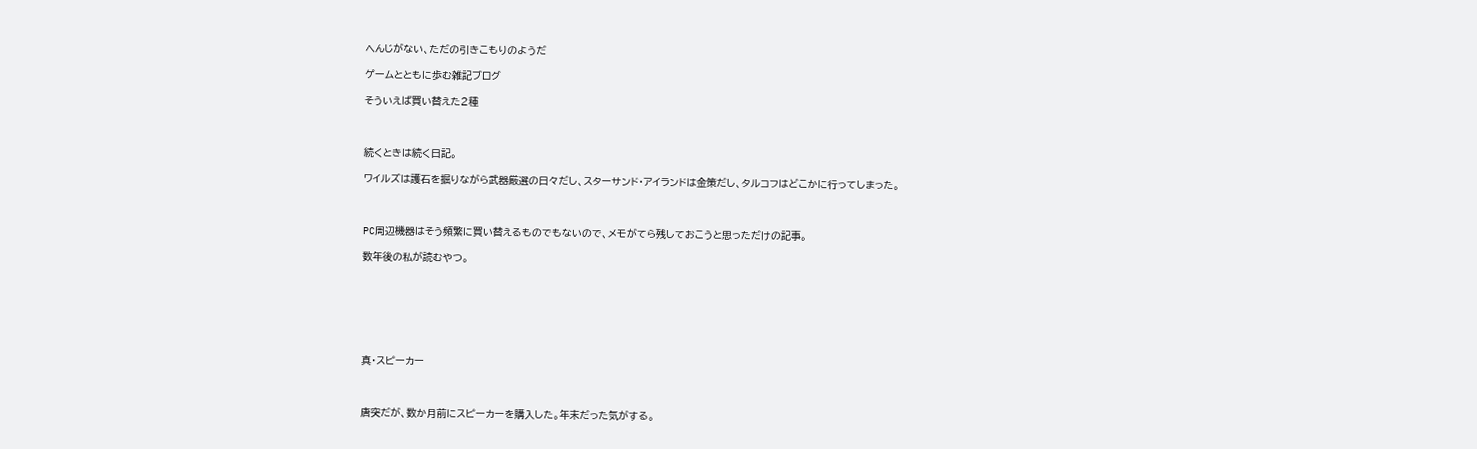へんじがない、ただの引きこもりのようだ

ゲームとともに歩む雑記ブログ

そういえば買い替えた2種



続くときは続く日記。

ワイルズは護石を掘りながら武器厳選の日々だし、スターサンド・アイランドは金策だし、タルコフはどこかに行ってしまった。



PC周辺機器はそう頻繁に買い替えるものでもないので、メモがてら残しておこうと思っただけの記事。

数年後の私が読むやつ。







真・スピーカー



唐突だが、数か月前にスピーカーを購入した。年末だった気がする。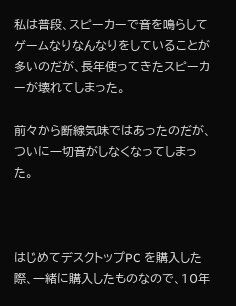私は普段、スピーカーで音を鳴らしてゲームなりなんなりをしていることが多いのだが、長年使ってきたスピーカーが壊れてしまった。

前々から断線気味ではあったのだが、ついに一切音がしなくなってしまった。



はじめてデスクトップPC を購入した際、一緒に購入したものなので、10年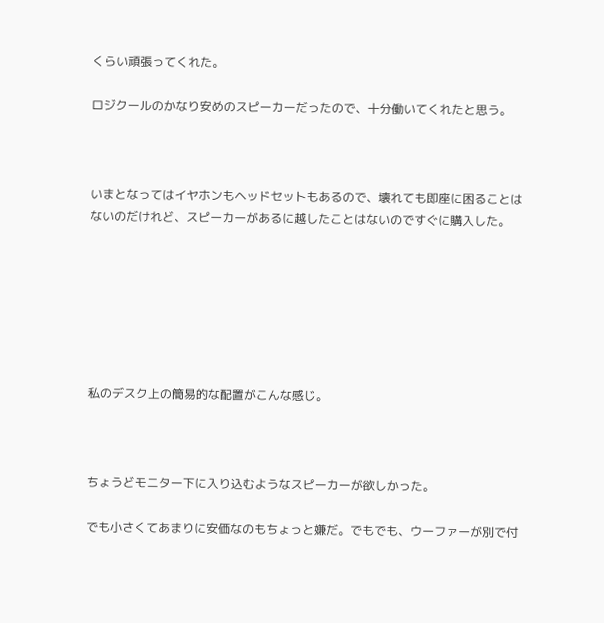くらい頑張ってくれた。

ロジクールのかなり安めのスピーカーだったので、十分働いてくれたと思う。



いまとなってはイヤホンもヘッドセットもあるので、壊れても即座に困ることはないのだけれど、スピーカーがあるに越したことはないのですぐに購入した。







私のデスク上の簡易的な配置がこんな感じ。



ちょうどモニター下に入り込むようなスピーカーが欲しかった。

でも小さくてあまりに安価なのもちょっと嫌だ。でもでも、ウーファーが別で付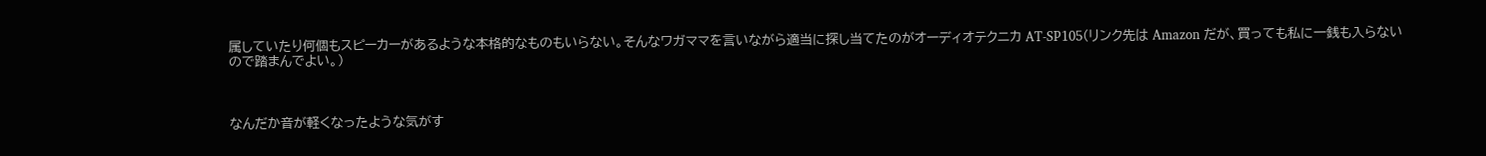属していたり何個もスピーカーがあるような本格的なものもいらない。そんなワガママを言いながら適当に探し当てたのがオーディオテクニカ AT-SP105(リンク先は Amazon だが、買っても私に一銭も入らないので踏まんでよい。)



なんだか音が軽くなったような気がす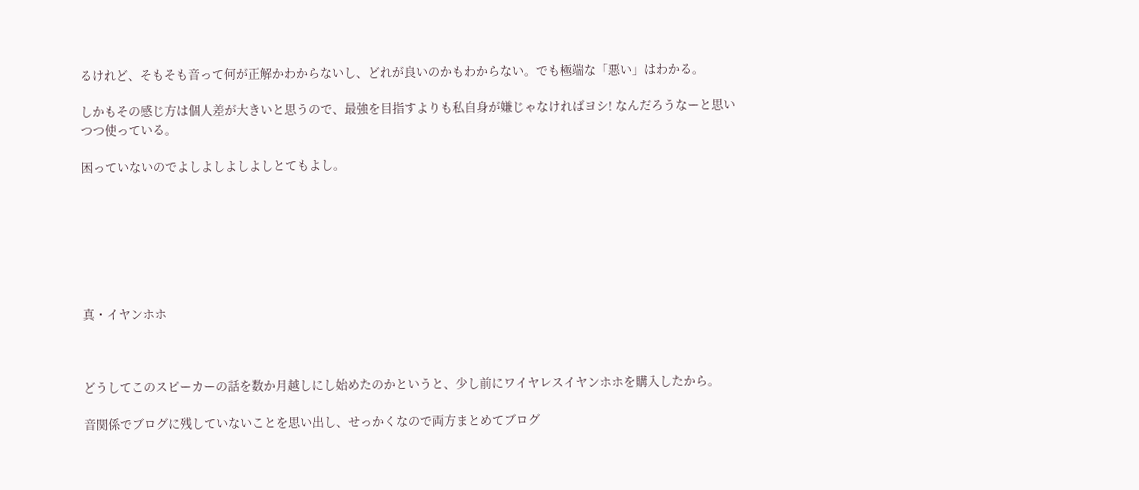るけれど、そもそも音って何が正解かわからないし、どれが良いのかもわからない。でも極端な「悪い」はわかる。

しかもその感じ方は個人差が大きいと思うので、最強を目指すよりも私自身が嫌じゃなければヨシ! なんだろうなーと思いつつ使っている。

困っていないのでよしよしよしよしとてもよし。







真・イヤンホホ



どうしてこのスピーカーの話を数か月越しにし始めたのかというと、少し前にワイヤレスイヤンホホを購入したから。

音関係でブログに残していないことを思い出し、せっかくなので両方まとめてブログ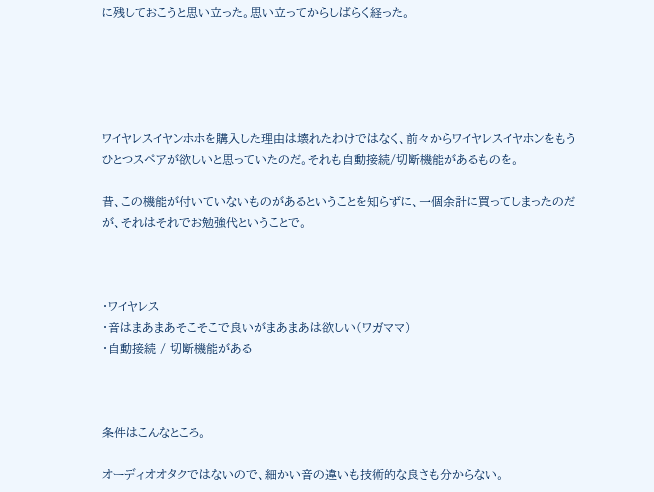に残しておこうと思い立った。思い立ってからしばらく経った。





ワイヤレスイヤンホホを購入した理由は壊れたわけではなく、前々からワイヤレスイヤホンをもうひとつスペアが欲しいと思っていたのだ。それも自動接続/切断機能があるものを。

昔、この機能が付いていないものがあるということを知らずに、一個余計に買ってしまったのだが、それはそれでお勉強代ということで。



・ワイヤレス
・音はまあまあそこそこで良いがまあまあは欲しい(ワガママ)
・自動接続 / 切断機能がある



条件はこんなところ。

オーディオオタクではないので、細かい音の違いも技術的な良さも分からない。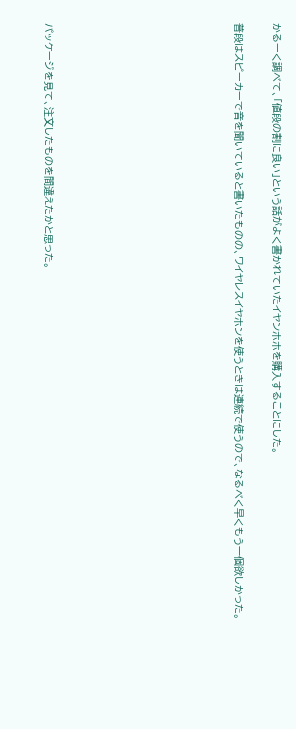かるーく調べて、「値段の割に良い」という話がよく書かれていたイヤンホホを購入することにした。

普段はスピーカーで音を聞いていると書いたものの、ワイヤレスイヤホンを使うときは連続で使うので、なるべく早くもう一個欲しかった。









パッケージを見て、注文したものを間違えたかと思った。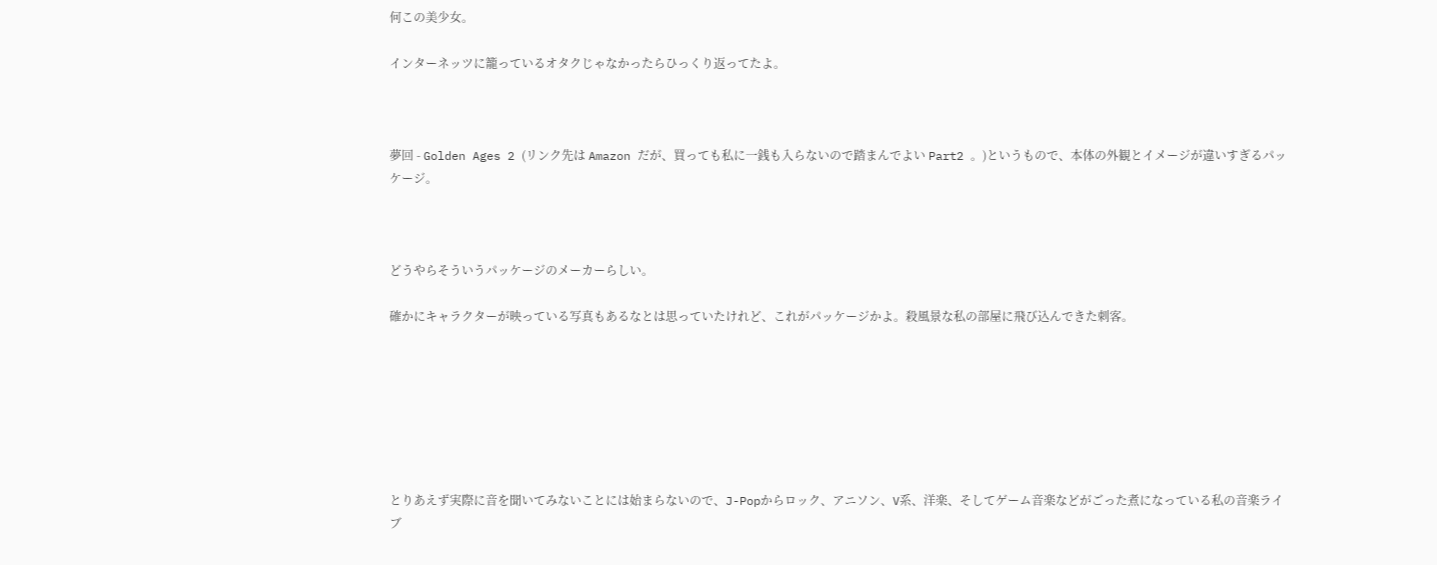何この美少女。

インターネッツに籠っているオタクじゃなかったらひっくり返ってたよ。



夢回 - Golden Ages 2 (リンク先は Amazon だが、買っても私に一銭も入らないので踏まんでよい Part2 。)というもので、本体の外観とイメージが違いすぎるパッケージ。



どうやらそういうパッケージのメーカーらしい。

確かにキャラクターが映っている写真もあるなとは思っていたけれど、これがパッケージかよ。殺風景な私の部屋に飛び込んできた刺客。







とりあえず実際に音を聞いてみないことには始まらないので、J-Popからロック、アニソン、V系、洋楽、そしてゲーム音楽などがごった煮になっている私の音楽ライブ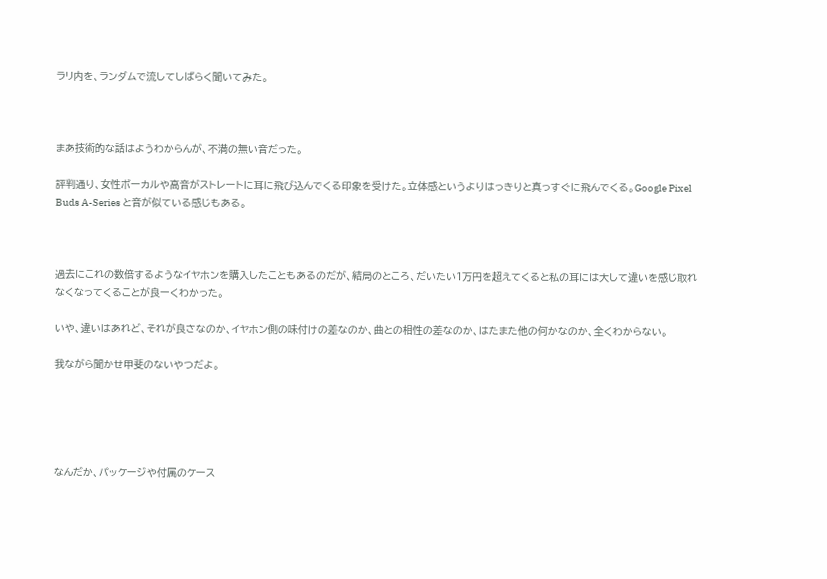ラリ内を、ランダムで流してしばらく聞いてみた。



まあ技術的な話はようわからんが、不満の無い音だった。

評判通り、女性ボーカルや高音がストレートに耳に飛び込んでくる印象を受けた。立体感というよりはっきりと真っすぐに飛んでくる。Google Pixel Buds A-Series と音が似ている感じもある。



過去にこれの数倍するようなイヤホンを購入したこともあるのだが、結局のところ、だいたい1万円を超えてくると私の耳には大して違いを感じ取れなくなってくることが良ーくわかった。

いや、違いはあれど、それが良さなのか、イヤホン側の味付けの差なのか、曲との相性の差なのか、はたまた他の何かなのか、全くわからない。

我ながら聞かせ甲斐のないやつだよ。





なんだか、パッケージや付属のケース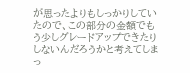が思ったよりもしっかりしていたので、この部分の金額でもう少しグレードアップできたりしないんだろうかと考えてしまっ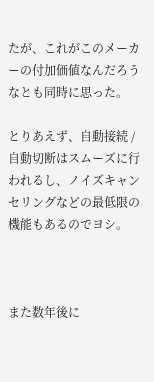たが、これがこのメーカーの付加価値なんだろうなとも同時に思った。

とりあえず、自動接続 / 自動切断はスムーズに行われるし、ノイズキャンセリングなどの最低限の機能もあるのでヨシ。



また数年後に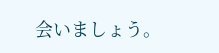会いましょう。